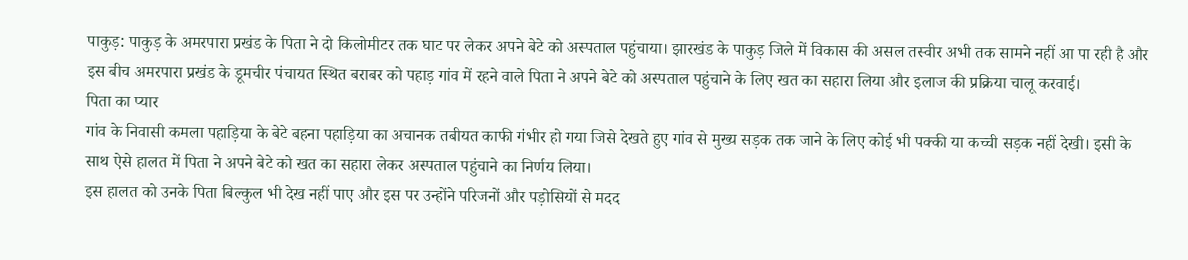पाकुड़: पाकुड़ के अमरपारा प्रखंड के पिता ने दो किलोमीटर तक घाट पर लेकर अपने बेटे को अस्पताल पहुंचाया। झारखंड के पाकुड़ जिले में विकास की असल तस्वीर अभी तक सामने नहीं आ पा रही है और इस बीच अमरपारा प्रखंड के डूमचीर पंचायत स्थित बराबर को पहाड़ गांव में रहने वाले पिता ने अपने बेटे को अस्पताल पहुंचाने के लिए खत का सहारा लिया और इलाज की प्रक्रिया चालू करवाई।
पिता का प्यार
गांव के निवासी कमला पहाड़िया के बेटे बहना पहाड़िया का अचानक तबीयत काफी गंभीर हो गया जिसे देखते हुए गांव से मुख्य सड़क तक जाने के लिए कोई भी पक्की या कच्ची सड़क नहीं देखी। इसी के साथ ऐसे हालत में पिता ने अपने बेटे को खत का सहारा लेकर अस्पताल पहुंचाने का निर्णय लिया।
इस हालत को उनके पिता बिल्कुल भी देख नहीं पाए और इस पर उन्होंने परिजनों और पड़ोसियों से मदद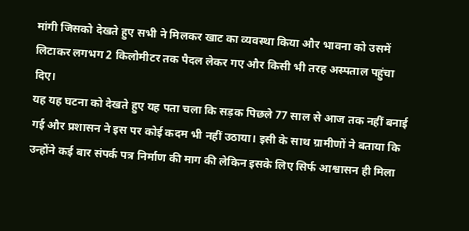मांगी जिसको देखते हुए सभी ने मिलकर खाट का व्यवस्था किया और भावना को उसमें लिटाकर लगभग 2 किलोमीटर तक पैदल लेकर गए और किसी भी तरह अस्पताल पहुंचा दिए।
यह यह घटना को देखते हुए यह पता चला कि सड़क पिछले 77 साल से आज तक नहीं बनाई गई और प्रशासन ने इस पर कोई कदम भी नहीं उठाया। इसी के साथ ग्रामीणों ने बताया कि उन्होंने कई बार संपर्क पत्र निर्माण की माग की लेकिन इसके लिए सिर्फ आश्वासन ही मिला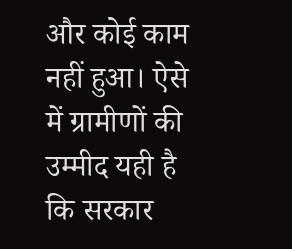और कोई काम नहीं हुआ। ऐसे में ग्रामीणों की उम्मीद यही है कि सरकार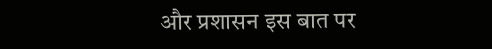और प्रशासन इस बात पर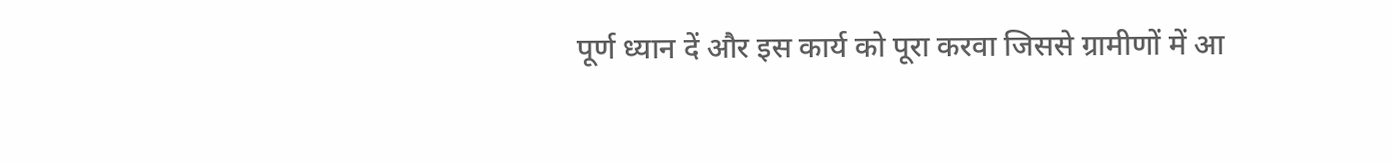पूर्ण ध्यान दें और इस कार्य को पूरा करवा जिससे ग्रामीणों में आ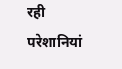रही परेशानियां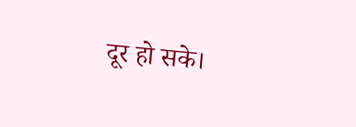दूर हो सके।